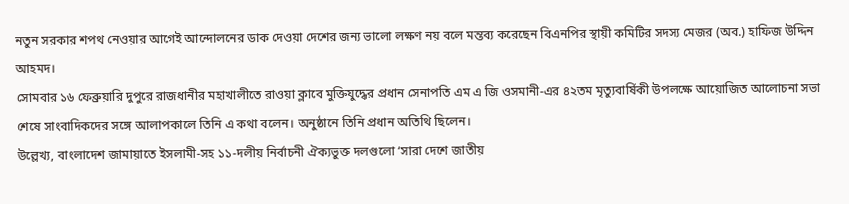নতুন সরকার শপথ নেওয়ার আগেই আন্দোলনের ডাক দেওয়া দেশের জন্য ভালো লক্ষণ নয় বলে মন্তব্য করেছেন বিএনপির স্থায়ী কমিটির সদস্য মেজর (অব.) হাফিজ উদ্দিন আহমদ।
সোমবার ১৬ ফেব্রুয়ারি দুপুরে রাজধানীর মহাখালীতে রাওয়া ক্লাবে মুক্তিযুদ্ধের প্রধান সেনাপতি এম এ জি ওসমানী-এর ৪২তম মৃত্যুবার্ষিকী উপলক্ষে আয়োজিত আলোচনা সভা শেষে সাংবাদিকদের সঙ্গে আলাপকালে তিনি এ কথা বলেন। অনুষ্ঠানে তিনি প্রধান অতিথি ছিলেন।
উল্লেখ্য, বাংলাদেশ জামায়াতে ইসলামী-সহ ১১-দলীয় নির্বাচনী ঐক্যভুক্ত দলগুলো ‘সারা দেশে জাতীয়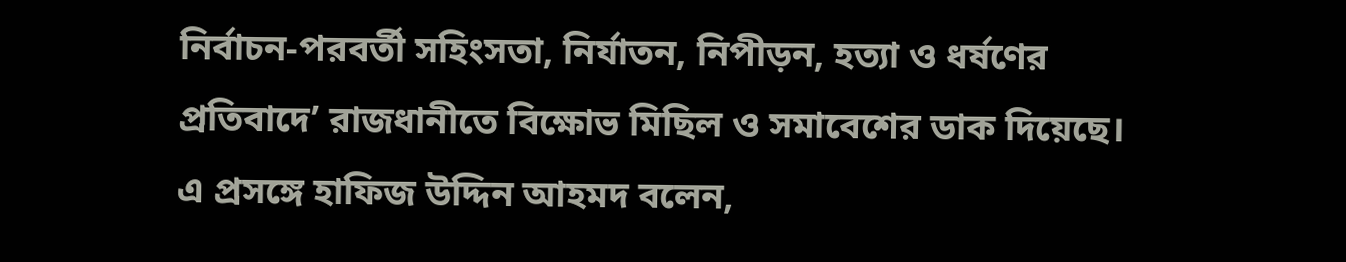নির্বাচন-পরবর্তী সহিংসতা, নির্যাতন, নিপীড়ন, হত্যা ও ধর্ষণের প্রতিবাদে’ রাজধানীতে বিক্ষোভ মিছিল ও সমাবেশের ডাক দিয়েছে।
এ প্রসঙ্গে হাফিজ উদ্দিন আহমদ বলেন,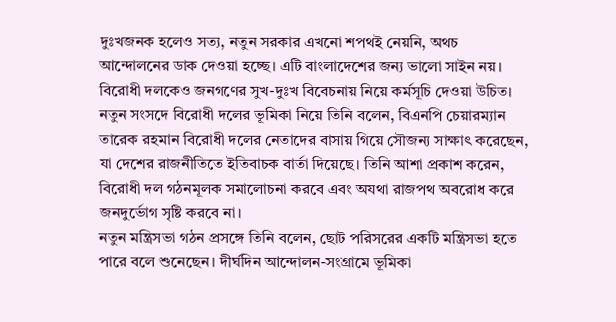দুঃখজনক হলেও সত্য, নতুন সরকার এখনো শপথই নেয়নি, অথচ আন্দোলনের ডাক দেওয়া হচ্ছে। এটি বাংলাদেশের জন্য ভালো সাইন নয়। বিরোধী দলকেও জনগণের সুখ-দুঃখ বিবেচনায় নিয়ে কর্মসূচি দেওয়া উচিত।
নতুন সংসদে বিরোধী দলের ভূমিকা নিয়ে তিনি বলেন, বিএনপি চেয়ারম্যান তারেক রহমান বিরোধী দলের নেতাদের বাসায় গিয়ে সৌজন্য সাক্ষাৎ করেছেন, যা দেশের রাজনীতিতে ইতিবাচক বার্তা দিয়েছে। তিনি আশা প্রকাশ করেন, বিরোধী দল গঠনমূলক সমালোচনা করবে এবং অযথা রাজপথ অবরোধ করে জনদুর্ভোগ সৃষ্টি করবে না।
নতুন মন্ত্রিসভা গঠন প্রসঙ্গে তিনি বলেন, ছোট পরিসরের একটি মন্ত্রিসভা হতে পারে বলে শুনেছেন। দীর্ঘদিন আন্দোলন-সংগ্রামে ভূমিকা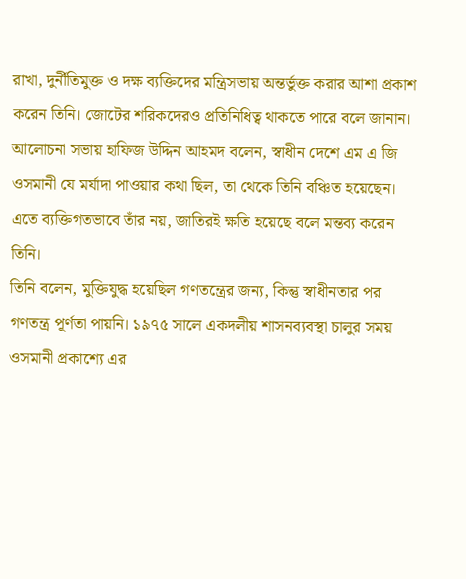রাখা, দুর্নীতিমুক্ত ও দক্ষ ব্যক্তিদের মন্ত্রিসভায় অন্তর্ভুক্ত করার আশা প্রকাশ করেন তিনি। জোটের শরিকদেরও প্রতিনিধিত্ব থাকতে পারে বলে জানান।
আলোচনা সভায় হাফিজ উদ্দিন আহমদ বলেন, স্বাধীন দেশে এম এ জি ওসমানী যে মর্যাদা পাওয়ার কথা ছিল, তা থেকে তিনি বঞ্চিত হয়েছেন। এতে ব্যক্তিগতভাবে তাঁর নয়, জাতিরই ক্ষতি হয়েছে বলে মন্তব্য করেন তিনি।
তিনি বলেন, মুক্তিযুদ্ধ হয়েছিল গণতন্ত্রের জন্য, কিন্তু স্বাধীনতার পর গণতন্ত্র পূর্ণতা পায়নি। ১৯৭৫ সালে একদলীয় শাসনব্যবস্থা চালুর সময় ওসমানী প্রকাশ্যে এর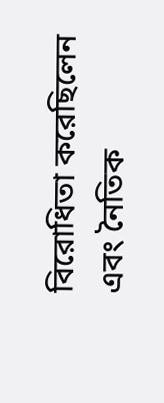বিরোধিতা করেছিলেন এবং নৈতিক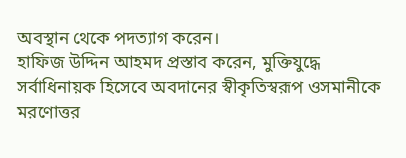অবস্থান থেকে পদত্যাগ করেন।
হাফিজ উদ্দিন আহমদ প্রস্তাব করেন, মুক্তিযুদ্ধে সর্বাধিনায়ক হিসেবে অবদানের স্বীকৃতিস্বরূপ ওসমানীকে মরণোত্তর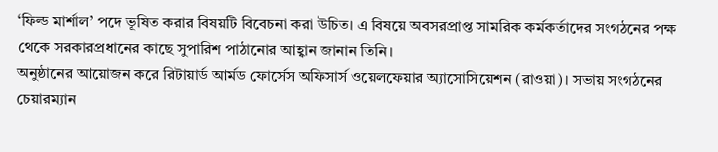‘ফিল্ড মার্শাল’ পদে ভূষিত করার বিষয়টি বিবেচনা করা উচিত। এ বিষয়ে অবসরপ্রাপ্ত সামরিক কর্মকর্তাদের সংগঠনের পক্ষ থেকে সরকারপ্রধানের কাছে সুপারিশ পাঠানোর আহ্বান জানান তিনি।
অনুষ্ঠানের আয়োজন করে রিটায়ার্ড আর্মড ফোর্সেস অফিসার্স ওয়েলফেয়ার অ্যাসোসিয়েশন (রাওয়া)। সভায় সংগঠনের চেয়ারম্যান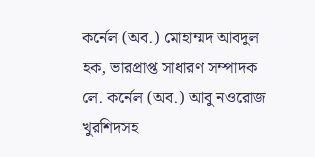কর্নেল (অব.) মোহাম্মদ আবদুল হক, ভারপ্রাপ্ত সাধারণ সম্পাদক লে. কর্নেল (অব.) আবু নওরোজ খুরশিদসহ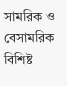সামরিক ও বেসামরিক বিশিষ্ট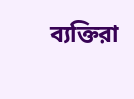ব্যক্তিরা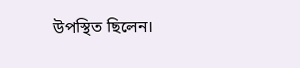উপস্থিত ছিলেন।